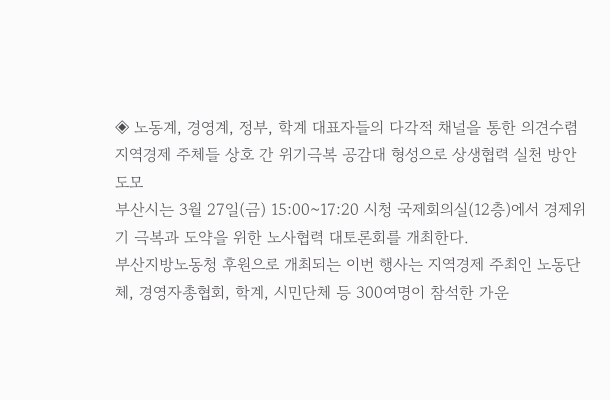◈ 노동계, 경영계, 정부, 학계 대표자들의 다각적 채널을 통한 의견수렴
지역경제 주체들 상호 간 위기극복 공감대 형성으로 상생협력 실천 방안 도모
부산시는 3월 27일(금) 15:00~17:20 시청 국제회의실(12층)에서 경제위기 극복과 도약을 위한 노사협력 대토론회를 개최한다.
부산지방노동청 후원으로 개최되는 이번 행사는 지역경제 주최인 노동단체, 경영자총협회, 학계, 시민단체 등 300여명이 참석한 가운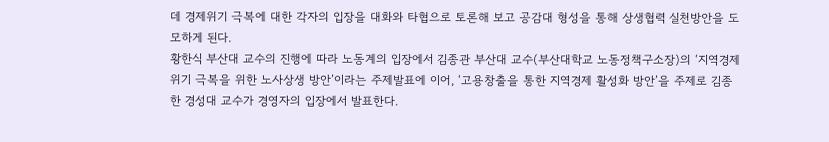데 경제위기 극복에 대한 각자의 입장을 대화와 타협으로 토론해 보고 공감대 형성을 통해 상생협력 실천방안을 도모하게 된다.
황한식 부산대 교수의 진행에 따라 노동계의 입장에서 김종관 부산대 교수(부산대학교 노동정책구소장)의 ‘지역경제위기 극복을 위한 노사상생 방안’이라는 주제발표에 이어, ‘고용창출을 통한 지역경제 활성화 방안’을 주제로 김종한 경성대 교수가 경영자의 입장에서 발표한다.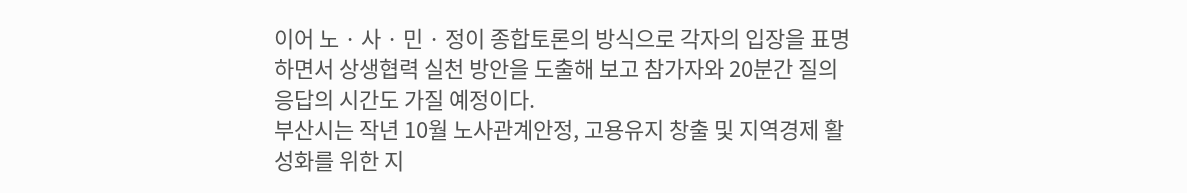이어 노 · 사 · 민 · 정이 종합토론의 방식으로 각자의 입장을 표명하면서 상생협력 실천 방안을 도출해 보고 참가자와 20분간 질의응답의 시간도 가질 예정이다.
부산시는 작년 10월 노사관계안정, 고용유지 창출 및 지역경제 활성화를 위한 지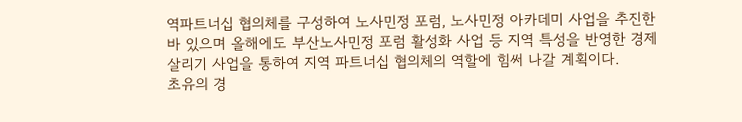역파트너십 협의체를 구성하여 노사민정 포럼, 노사민정 아카데미 사업을 추진한 바 있으며 올해에도 부산노사민정 포럼 활성화 사업 등 지역 특성을 반영한 경제 살리기 사업을 통하여 지역 파트너십 협의체의 역할에 힘써 나갈 계획이다.
초유의 경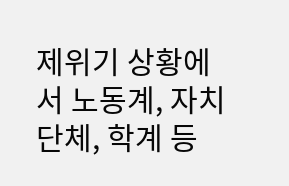제위기 상황에서 노동계, 자치단체, 학계 등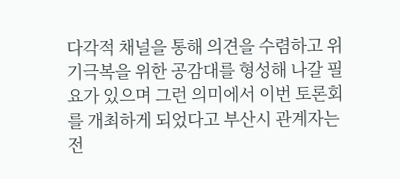다각적 채널을 통해 의견을 수렴하고 위기극복을 위한 공감대를 형성해 나갈 필요가 있으며 그런 의미에서 이번 토론회를 개최하게 되었다고 부산시 관계자는 전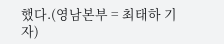했다.(영남본부 = 최태하 기자)